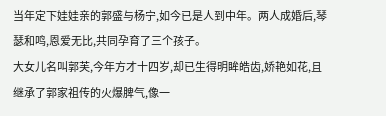当年定下娃娃亲的郭盛与杨宁,如今已是人到中年。两人成婚后,琴瑟和鸣,恩爱无比,共同孕育了三个孩子。
大女儿名叫郭芙,今年方才十四岁,却已生得明眸皓齿,娇艳如花,且继承了郭家祖传的火爆脾气,像一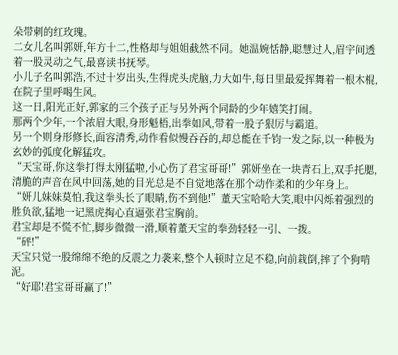朵带刺的红玫瑰。
二女儿名叫郭妍,年方十二,性格却与姐姐截然不同。她温婉恬静,聪慧过人,眉宇间透着一股灵动之气,最喜读书抚琴。
小儿子名叫郭浩,不过十岁出头,生得虎头虎脑,力大如牛,每日里最爱挥舞着一根木棍,在院子里呼喝生风。
这一日,阳光正好,郭家的三个孩子正与另外两个同龄的少年嬉笑打闹。
那两个少年,一个浓眉大眼,身形魁梧,出拳如风,带着一股子狠厉与霸道。
另一个则身形修长,面容清秀,动作看似慢吞吞的,却总能在千钧一发之际,以一种极为玄妙的弧度化解猛攻。
“天宝哥,你这拳打得太刚猛啦,小心伤了君宝哥哥!”郭妍坐在一块青石上,双手托腮,清脆的声音在风中回荡,她的目光总是不自觉地落在那个动作柔和的少年身上。
“妍儿妹妹莫怕,我这拳头长了眼睛,伤不到他!”董天宝哈哈大笑,眼中闪烁着强烈的胜负欲,猛地一记黑虎掏心直逼张君宝胸前。
君宝却是不慌不忙,脚步微微一滑,顺着董天宝的拳劲轻轻一引、一拨。
“砰!”
天宝只觉一股绵绵不绝的反震之力袭来,整个人顿时立足不稳,向前栽倒,摔了个狗啃泥。
“好耶!君宝哥哥赢了!”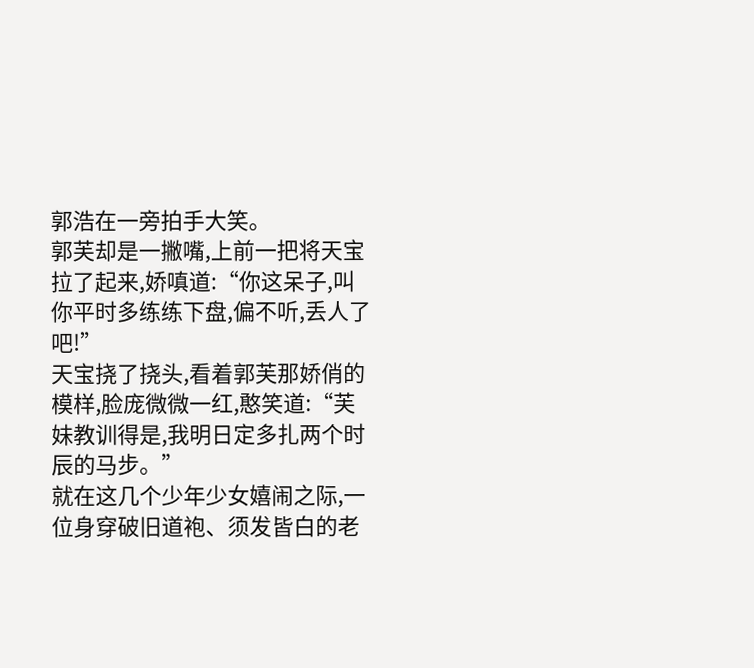郭浩在一旁拍手大笑。
郭芙却是一撇嘴,上前一把将天宝拉了起来,娇嗔道:“你这呆子,叫你平时多练练下盘,偏不听,丢人了吧!”
天宝挠了挠头,看着郭芙那娇俏的模样,脸庞微微一红,憨笑道:“芙妹教训得是,我明日定多扎两个时辰的马步。”
就在这几个少年少女嬉闹之际,一位身穿破旧道袍、须发皆白的老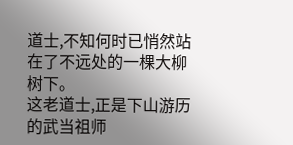道士,不知何时已悄然站在了不远处的一棵大柳树下。
这老道士,正是下山游历的武当祖师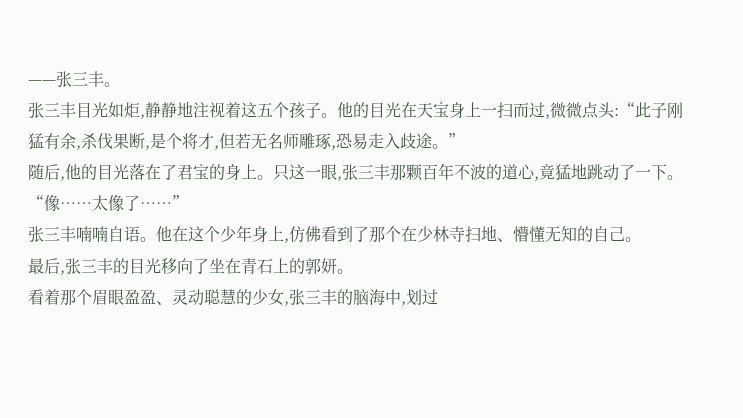——张三丰。
张三丰目光如炬,静静地注视着这五个孩子。他的目光在天宝身上一扫而过,微微点头:“此子刚猛有余,杀伐果断,是个将才,但若无名师雕琢,恐易走入歧途。”
随后,他的目光落在了君宝的身上。只这一眼,张三丰那颗百年不波的道心,竟猛地跳动了一下。
“像……太像了……”
张三丰喃喃自语。他在这个少年身上,仿佛看到了那个在少林寺扫地、懵懂无知的自己。
最后,张三丰的目光移向了坐在青石上的郭妍。
看着那个眉眼盈盈、灵动聪慧的少女,张三丰的脑海中,划过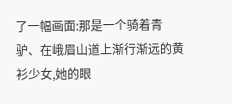了一幅画面:那是一个骑着青驴、在峨眉山道上渐行渐远的黄衫少女,她的眼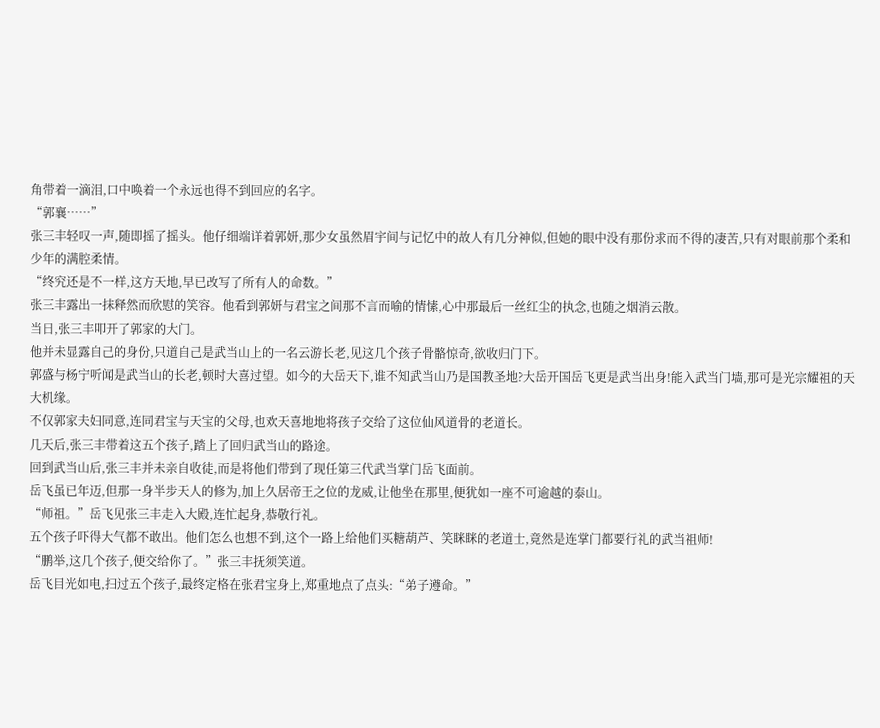角带着一滴泪,口中唤着一个永远也得不到回应的名字。
“郭襄……”
张三丰轻叹一声,随即摇了摇头。他仔细端详着郭妍,那少女虽然眉宇间与记忆中的故人有几分神似,但她的眼中没有那份求而不得的凄苦,只有对眼前那个柔和少年的满腔柔情。
“终究还是不一样,这方天地,早已改写了所有人的命数。”
张三丰露出一抹释然而欣慰的笑容。他看到郭妍与君宝之间那不言而喻的情愫,心中那最后一丝红尘的执念,也随之烟消云散。
当日,张三丰叩开了郭家的大门。
他并未显露自己的身份,只道自己是武当山上的一名云游长老,见这几个孩子骨骼惊奇,欲收归门下。
郭盛与杨宁听闻是武当山的长老,顿时大喜过望。如今的大岳天下,谁不知武当山乃是国教圣地?大岳开国岳飞更是武当出身!能入武当门墙,那可是光宗耀祖的天大机缘。
不仅郭家夫妇同意,连同君宝与天宝的父母,也欢天喜地地将孩子交给了这位仙风道骨的老道长。
几天后,张三丰带着这五个孩子,踏上了回归武当山的路途。
回到武当山后,张三丰并未亲自收徒,而是将他们带到了现任第三代武当掌门岳飞面前。
岳飞虽已年迈,但那一身半步天人的修为,加上久居帝王之位的龙威,让他坐在那里,便犹如一座不可逾越的泰山。
“师祖。”岳飞见张三丰走入大殿,连忙起身,恭敬行礼。
五个孩子吓得大气都不敢出。他们怎么也想不到,这个一路上给他们买糖葫芦、笑眯眯的老道士,竟然是连掌门都要行礼的武当祖师!
“鹏举,这几个孩子,便交给你了。”张三丰抚须笑道。
岳飞目光如电,扫过五个孩子,最终定格在张君宝身上,郑重地点了点头:“弟子遵命。”